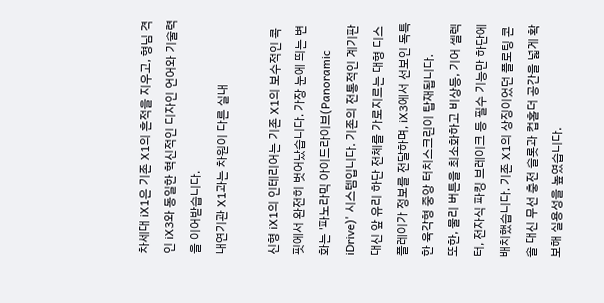차세대 iX1은 기존 X1의 흔적을 지우고, 형님 격인 iX3와 동일한 혁신적인 디자인 언어와 기술력을 이어받습니다.
내연기관 X1과는 차원이 다른 실내

신형 iX1의 인테리어는 기존 X1의 보수적인 콕핏에서 완전히 벗어났습니다. 가장 눈에 띄는 변화는 '파노라믹 아이드라이브(Panoramic iDrive)' 시스템입니다. 기존의 전통적인 계기판 대신 앞 유리 하단 전체를 가로지르는 대형 디스플레이가 정보를 전달하며, iX3에서 선보인 독특한 육각형 중앙 터치스크린이 탑재됩니다.
또한, 물리 버튼을 최소화하고 비상등, 기어 셀렉터, 전자식 파킹 브레이크 등 필수 기능만 하단에 배치했습니다. 기존 X1의 상징이었던 플로팅 콘솔 대신 무선 충전 슬롯과 컵홀더 공간을 넓게 확보해 실용성을 높였습니다.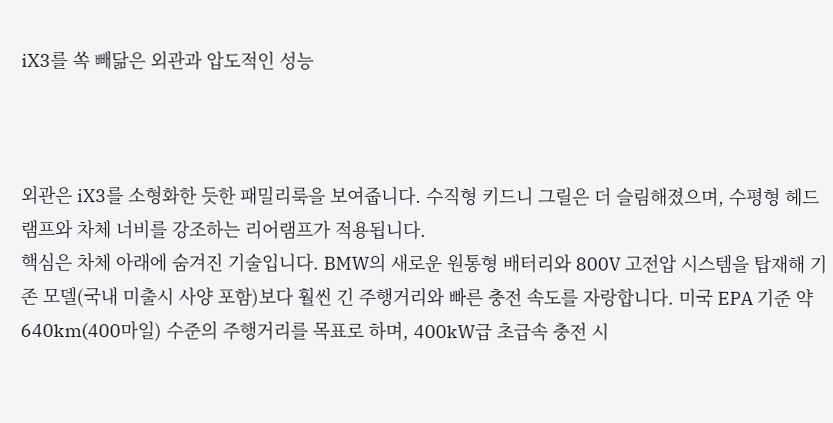iX3를 쏙 빼닮은 외관과 압도적인 성능



외관은 iX3를 소형화한 듯한 패밀리룩을 보여줍니다. 수직형 키드니 그릴은 더 슬림해졌으며, 수평형 헤드램프와 차체 너비를 강조하는 리어램프가 적용됩니다.
핵심은 차체 아래에 숨겨진 기술입니다. BMW의 새로운 원통형 배터리와 800V 고전압 시스템을 탑재해 기존 모델(국내 미출시 사양 포함)보다 훨씬 긴 주행거리와 빠른 충전 속도를 자랑합니다. 미국 EPA 기준 약 640km(400마일) 수준의 주행거리를 목표로 하며, 400kW급 초급속 충전 시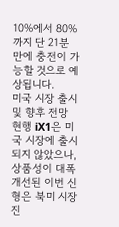10%에서 80%까지 단 21분 만에 충전이 가능할 것으로 예상됩니다.
미국 시장 출시 및 향후 전망
현행 iX1은 미국 시장에 출시되지 않았으나, 상품성이 대폭 개선된 이번 신형은 북미 시장 진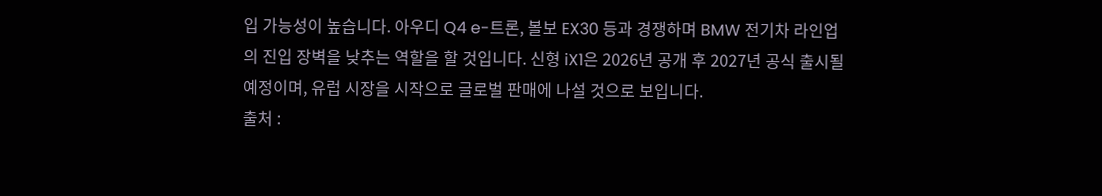입 가능성이 높습니다. 아우디 Q4 e-트론, 볼보 EX30 등과 경쟁하며 BMW 전기차 라인업의 진입 장벽을 낮추는 역할을 할 것입니다. 신형 iX1은 2026년 공개 후 2027년 공식 출시될 예정이며, 유럽 시장을 시작으로 글로벌 판매에 나설 것으로 보입니다.
출처 :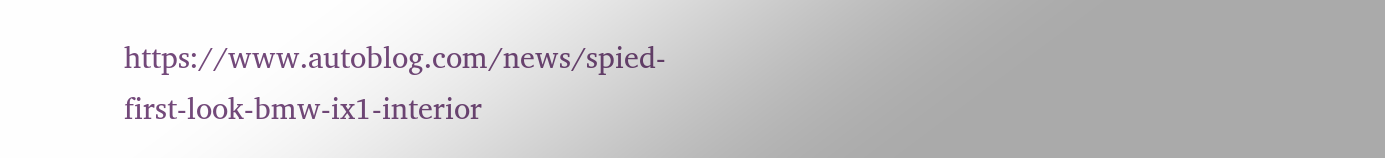https://www.autoblog.com/news/spied-first-look-bmw-ix1-interior